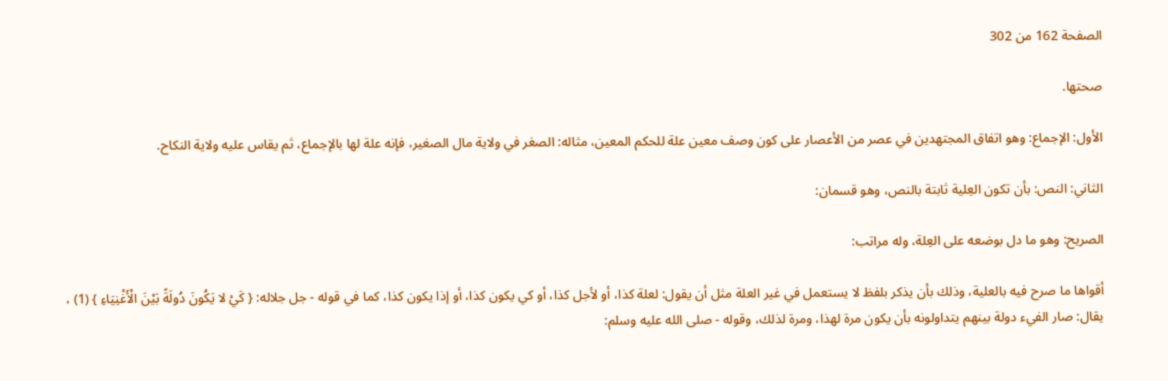الصفحة 162 من 302

صحتها.

الأول: الإجماع: وهو اتفاق المجتهدين في عصر من الأعصار على كون وصف معين علة للحكم المعين، مثاله: الصغر في ولاية مال الصغير، فإنه علة لها بالإجماع، ثم يقاس عليه ولاية النكاح.

الثاني: النص: بأن تكون العِلية ثابتة بالنص، وهو قسمان:

الصريح: وهو ما دل بوضعه على العِلة، وله مراتب:

أقواها ما صرح فيه بالعلية، وذلك بأن يذكر بلفظ لا يستعمل في غير العلة مثل أن يقول: لعلة كذا، أو لأجل كذا، أو كي يكون كذا، أو إذا يكون كذا، كما في قوله - جل جلاله: { كَيْ لا يَكُونَ دُولَةً بَيْنَ الْأَغْنِيَاءِ } (1) ، يقال: صار الفيء دولة بينهم يتداولونه بأن يكون مرة لهذا، ومرة لذلك، وقوله - صلى الله عليه وسلم: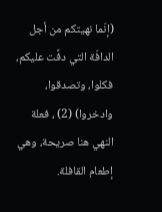(إنّما نهيتكم من أجل الدافّة التي دفَّت عليكم، فكلوا، وتصدقوا، وادخروا) (2) ، فعلة النهي هنا صريحة، وهي إطعام القافلة.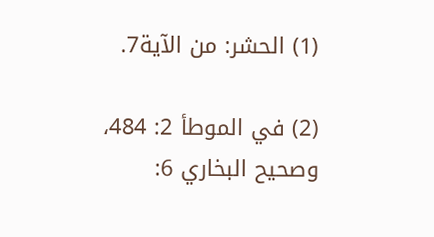(1) الحشر: من الآية7.

(2) في الموطأ 2: 484، وصحيح البخاري 6: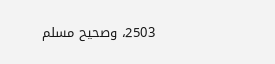2503، وصحيح مسلم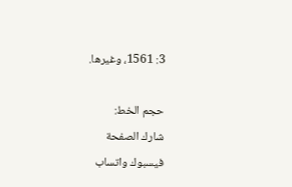3: 1561، وغيرها.

حجم الخط:
شارك الصفحة
فيسبوك واتساب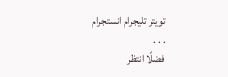تويتر تليجرام انستجرام
. . .
فضلًا انتظر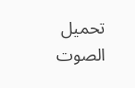تحميل الصوت